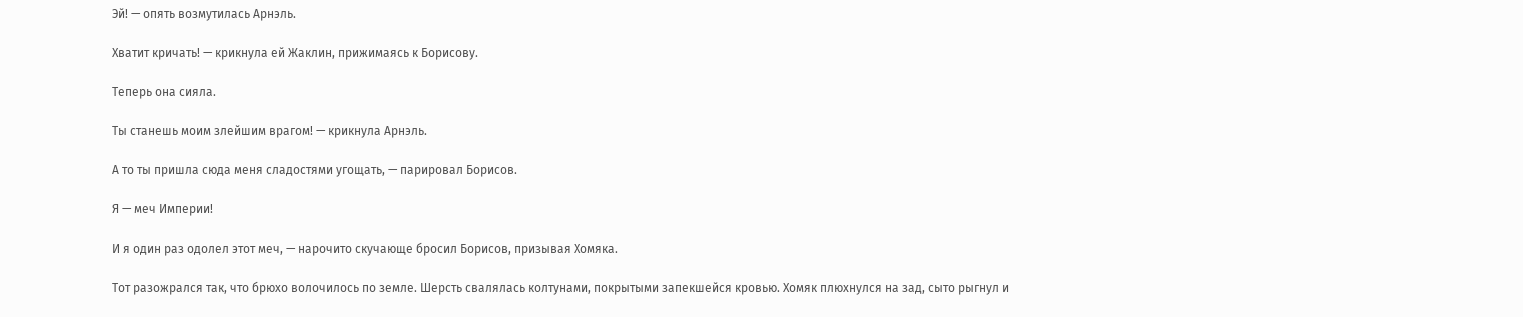Эй! — опять возмутилась Арнэль.

Хватит кричать! — крикнула ей Жаклин, прижимаясь к Борисову.

Теперь она сияла.

Ты станешь моим злейшим врагом! — крикнула Арнэль.

А то ты пришла сюда меня сладостями угощать, — парировал Борисов.

Я — меч Империи!

И я один раз одолел этот меч, — нарочито скучающе бросил Борисов, призывая Хомяка.

Тот разожрался так, что брюхо волочилось по земле. Шерсть свалялась колтунами, покрытыми запекшейся кровью. Хомяк плюхнулся на зад, сыто рыгнул и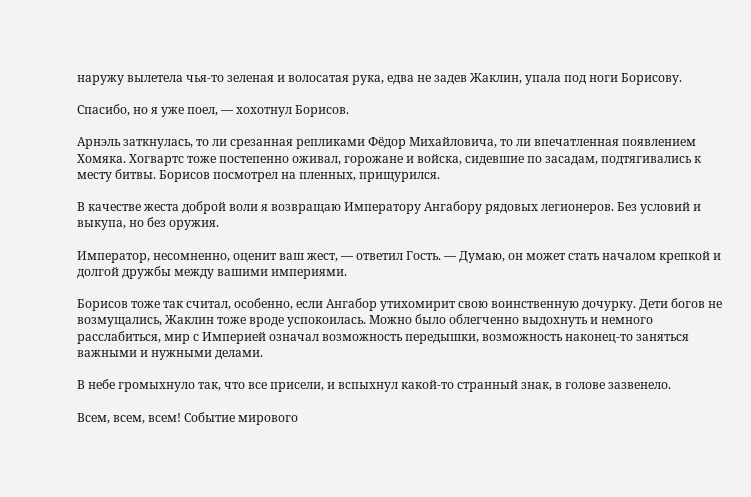наружу вылетела чья-то зеленая и волосатая рука, едва не задев Жаклин, упала под ноги Борисову.

Спасибо, но я уже поел, — хохотнул Борисов.

Арнэль заткнулась, то ли срезанная репликами Фёдор Михайловича, то ли впечатленная появлением Хомяка. Хогвартс тоже постепенно оживал, горожане и войска, сидевшие по засадам, подтягивались к месту битвы. Борисов посмотрел на пленных, прищурился.

В качестве жеста доброй воли я возвращаю Императору Ангабору рядовых легионеров. Без условий и выкупа, но без оружия.

Император, несомненно, оценит ваш жест, — ответил Гость. — Думаю, он может стать началом крепкой и долгой дружбы между вашими империями.

Борисов тоже так считал, особенно, если Ангабор утихомирит свою воинственную дочурку. Дети богов не возмущались, Жаклин тоже вроде успокоилась. Можно было облегченно выдохнуть и немного расслабиться, мир с Империей означал возможность передышки, возможность наконец-то заняться важными и нужными делами.

В небе громыхнуло так, что все присели, и вспыхнул какой-то странный знак, в голове зазвенело.

Всем, всем, всем! Событие мирового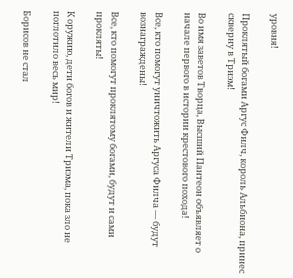уровня!

Проклятый богами Аргус Филч, король Альбиона, принес скверну в Триэм!

Во имя заветов Творца, Высший Пантеон объявляет о начале первого в истории крестового похода!

Все, кто помогут уничтожить Аргуса Филча — будут вознаграждены!

Все, кто помогут проклятому богами, будут и сами прокляты!

К оружию, дети богов и жители Триэма, пока зло не поглотило весь мир!

Борисов не стал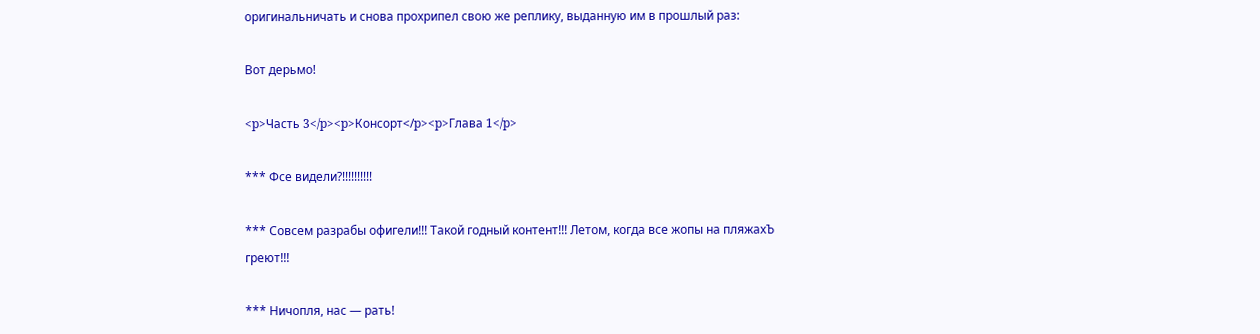оригинальничать и снова прохрипел свою же реплику, выданную им в прошлый раз:

Вот дерьмо!

<p>Часть 3</p><p>Консорт</p><p>Глава 1</p>

*** Фсе видели?!!!!!!!!!!

*** Совсем разрабы офигели!!! Такой годный контент!!! Летом, когда все жопы на пляжахЪ греют!!!

*** Ничопля, нас — рать!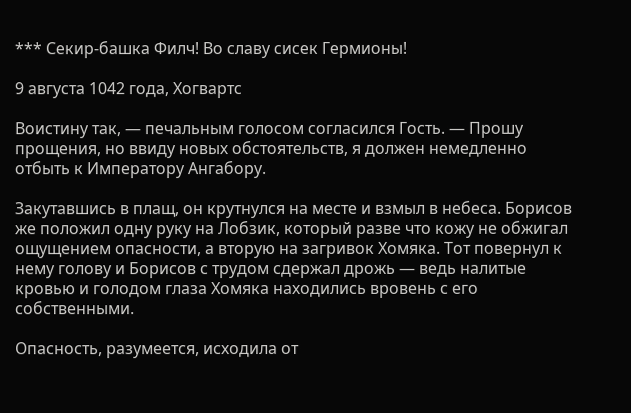*** Секир-башка Филч! Во славу сисек Гермионы!

9 августа 1042 года, Хогвартс

Воистину так, — печальным голосом согласился Гость. — Прошу прощения, но ввиду новых обстоятельств, я должен немедленно отбыть к Императору Ангабору.

Закутавшись в плащ, он крутнулся на месте и взмыл в небеса. Борисов же положил одну руку на Лобзик, который разве что кожу не обжигал ощущением опасности, а вторую на загривок Хомяка. Тот повернул к нему голову и Борисов с трудом сдержал дрожь — ведь налитые кровью и голодом глаза Хомяка находились вровень с его собственными.

Опасность, разумеется, исходила от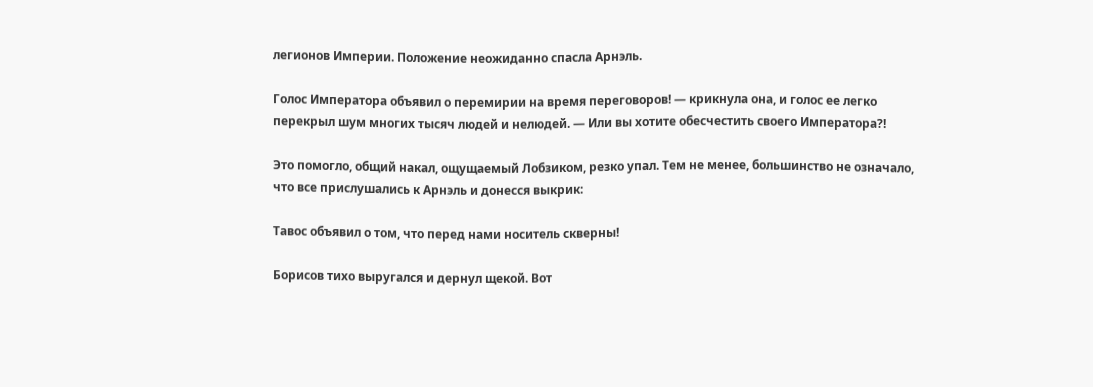легионов Империи. Положение неожиданно спасла Арнэль.

Голос Императора объявил о перемирии на время переговоров! — крикнула она, и голос ее легко перекрыл шум многих тысяч людей и нелюдей. — Или вы хотите обесчестить своего Императора?!

Это помогло, общий накал, ощущаемый Лобзиком, резко упал. Тем не менее, большинство не означало, что все прислушались к Арнэль и донесся выкрик:

Тавос объявил о том, что перед нами носитель скверны!

Борисов тихо выругался и дернул щекой. Вот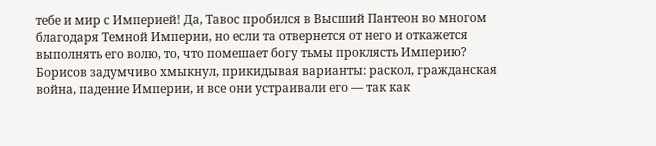тебе и мир с Империей! Да, Тавос пробился в Высший Пантеон во многом благодаря Темной Империи, но если та отвернется от него и откажется выполнять его волю, то, что помешает богу тьмы проклясть Империю? Борисов задумчиво хмыкнул, прикидывая варианты: раскол, гражданская война, падение Империи, и все они устраивали его — так как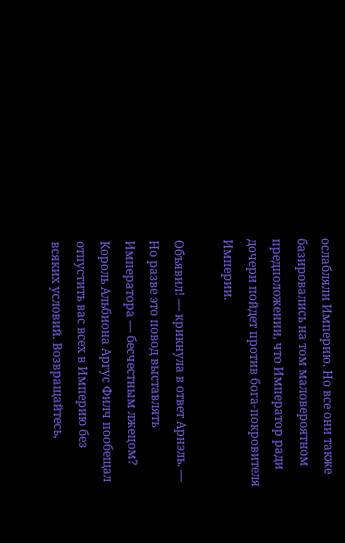ослабляли Империю. Но все они также базировались на том маловероятном предположении, что Император ради дочери пойдет против бога-покровителя Империи.

Объявил! — крикнула в ответ Арнэль. — Но разве это повод выставлять Императора — бесчестным лжецом? Король Альбиона Аргус Филч пообещал отпустить вас всех в Империю без всяких условий. Возвращайтесь,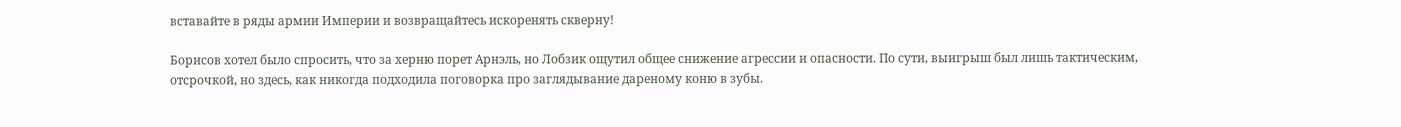вставайте в ряды армии Империи и возвращайтесь искоренять скверну!

Борисов хотел было спросить, что за херню порет Арнэль, но Лобзик ощутил общее снижение агрессии и опасности. По сути, выигрыш был лишь тактическим, отсрочкой, но здесь, как никогда подходила поговорка про заглядывание дареному коню в зубы.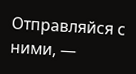Отправляйся с ними, —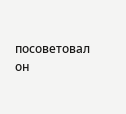посоветовал он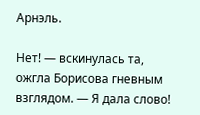Арнэль.

Нет! — вскинулась та, ожгла Борисова гневным взглядом. — Я дала слово!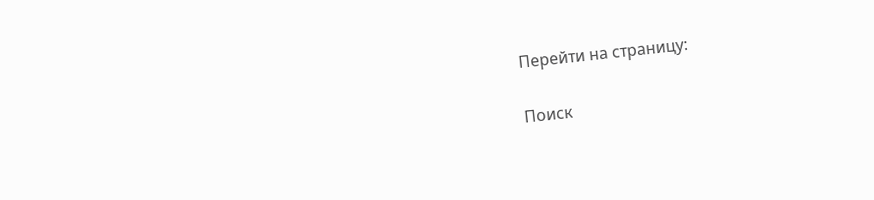Перейти на страницу:

Поиск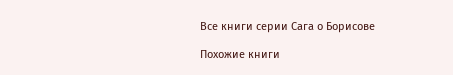Все книги серии Сага о Борисове

Похожие книги